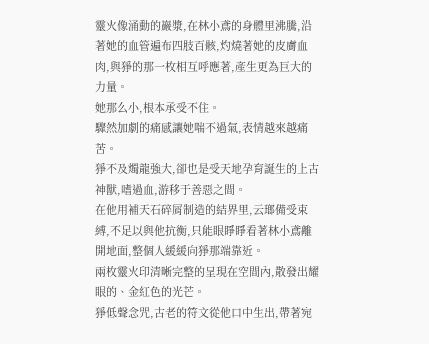靈火像涌動的巖漿,在林小鳶的身體里沸騰,沿著她的血管遍布四肢百骸,灼燒著她的皮膚血肉,與猙的那一枚相互呼應著,產生更為巨大的力量。
她那么小,根本承受不住。
驟然加劇的痛感讓她喘不過氣,表情越來越痛苦。
猙不及燭龍強大,卻也是受天地孕育誕生的上古神獸,嗜過血,游移于善惡之間。
在他用補天石碎屑制造的結界里,云瑯備受束縛,不足以與他抗衡,只能眼睜睜看著林小鳶離開地面,整個人緩緩向猙那端靠近。
兩枚靈火印清晰完整的呈現在空間內,散發出耀眼的、金紅色的光芒。
猙低聲念咒,古老的符文從他口中生出,帶著宛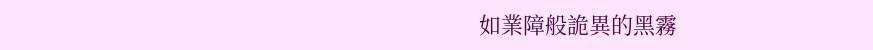如業障般詭異的黑霧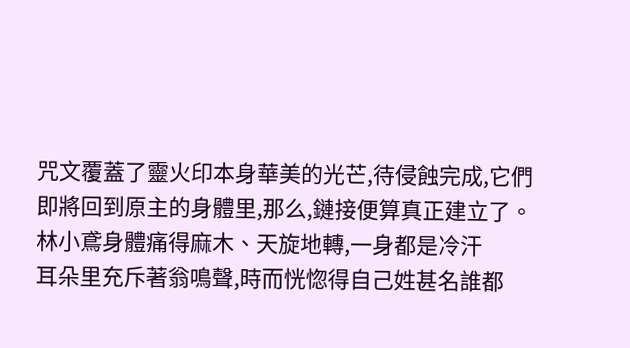咒文覆蓋了靈火印本身華美的光芒,待侵蝕完成,它們即將回到原主的身體里,那么,鏈接便算真正建立了。
林小鳶身體痛得麻木、天旋地轉,一身都是冷汗
耳朵里充斥著翁鳴聲,時而恍惚得自己姓甚名誰都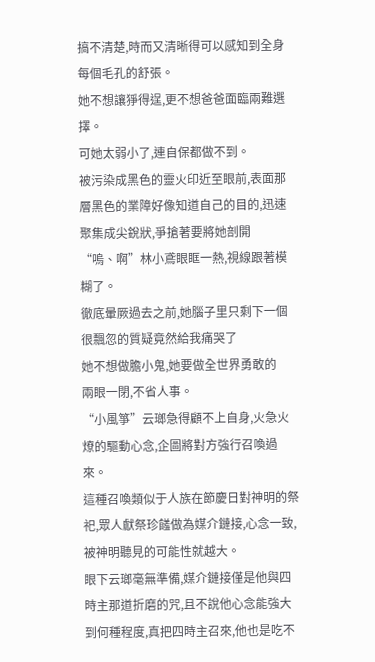搞不清楚,時而又清晰得可以感知到全身每個毛孔的舒張。
她不想讓猙得逞,更不想爸爸面臨兩難選擇。
可她太弱小了,連自保都做不到。
被污染成黑色的靈火印近至眼前,表面那層黑色的業障好像知道自己的目的,迅速聚集成尖銳狀,爭搶著要將她剖開
“嗚、啊”林小鳶眼眶一熱,視線跟著模糊了。
徹底暈厥過去之前,她腦子里只剩下一個很飄忽的質疑竟然給我痛哭了
她不想做膽小鬼,她要做全世界勇敢的
兩眼一閉,不省人事。
“小風箏”云瑯急得顧不上自身,火急火燎的驅動心念,企圖將對方強行召喚過來。
這種召喚類似于人族在節慶日對神明的祭祀,眾人獻祭珍饈做為媒介鏈接,心念一致,被神明聽見的可能性就越大。
眼下云瑯毫無準備,媒介鏈接僅是他與四時主那道折磨的咒,且不說他心念能強大到何種程度,真把四時主召來,他也是吃不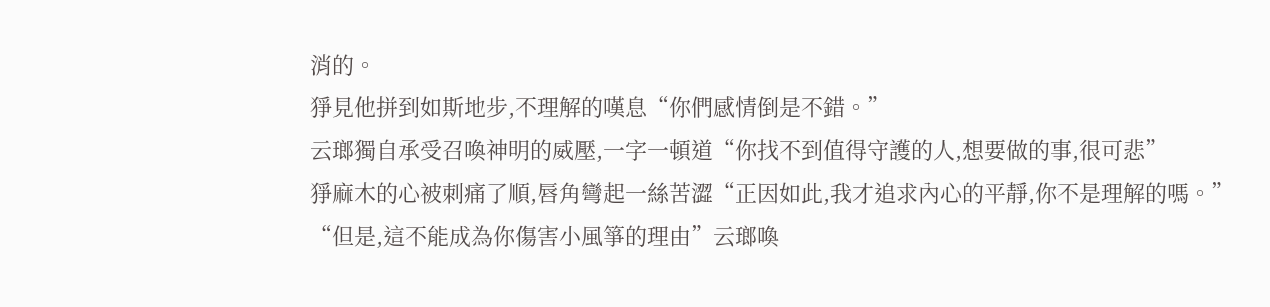消的。
猙見他拼到如斯地步,不理解的嘆息“你們感情倒是不錯。”
云瑯獨自承受召喚神明的威壓,一字一頓道“你找不到值得守護的人,想要做的事,很可悲”
猙麻木的心被刺痛了順,唇角彎起一絲苦澀“正因如此,我才追求內心的平靜,你不是理解的嗎。”
“但是,這不能成為你傷害小風箏的理由”云瑯喚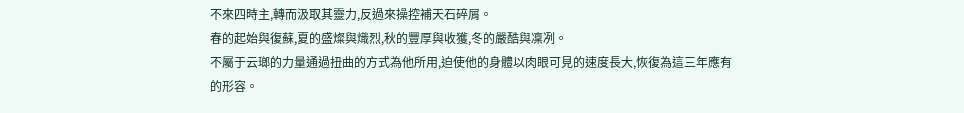不來四時主,轉而汲取其靈力,反過來操控補天石碎屑。
春的起始與復蘇,夏的盛燦與熾烈,秋的豐厚與收獲,冬的嚴酷與凜冽。
不屬于云瑯的力量通過扭曲的方式為他所用,迫使他的身體以肉眼可見的速度長大,恢復為這三年應有的形容。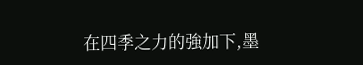在四季之力的強加下,墨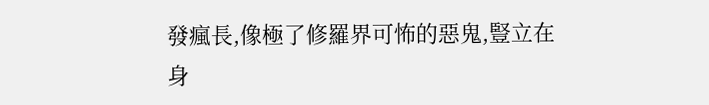發瘋長,像極了修羅界可怖的惡鬼,豎立在身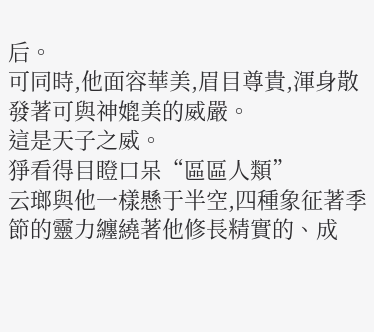后。
可同時,他面容華美,眉目尊貴,渾身散發著可與神媲美的威嚴。
這是天子之威。
猙看得目瞪口呆“區區人類”
云瑯與他一樣懸于半空,四種象征著季節的靈力纏繞著他修長精實的、成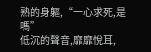熟的身軀,“一心求死,是嗎”
低沉的聲音,靡靡悅耳,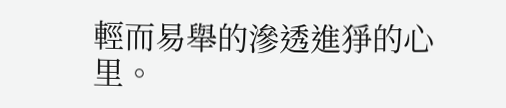輕而易舉的滲透進猙的心里。